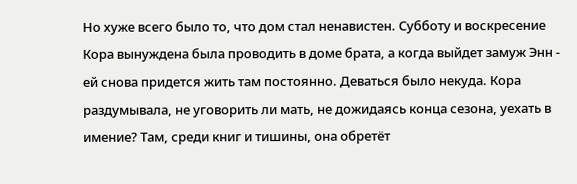Но хуже всего было то, что дом стал ненавистен. Субботу и воскресение Кора вынуждена была проводить в доме брата, а когда выйдет замуж Энн - ей снова придется жить там постоянно. Деваться было некуда. Кора раздумывала, не уговорить ли мать, не дожидаясь конца сезона, уехать в имение? Там, среди книг и тишины, она обретёт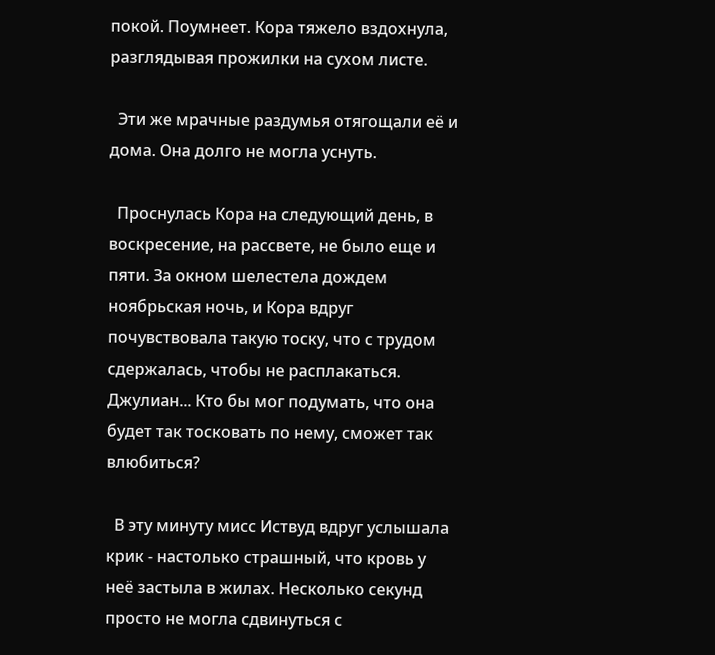покой. Поумнеет. Кора тяжело вздохнула, разглядывая прожилки на сухом листе.

  Эти же мрачные раздумья отягощали её и дома. Она долго не могла уснуть.

  Проснулась Кора на следующий день, в воскресение, на рассвете, не было еще и пяти. За окном шелестела дождем ноябрьская ночь, и Кора вдруг почувствовала такую тоску, что с трудом сдержалась, чтобы не расплакаться. Джулиан... Кто бы мог подумать, что она будет так тосковать по нему, сможет так влюбиться?

  В эту минуту мисс Иствуд вдруг услышала крик - настолько страшный, что кровь у неё застыла в жилах. Несколько секунд просто не могла сдвинуться с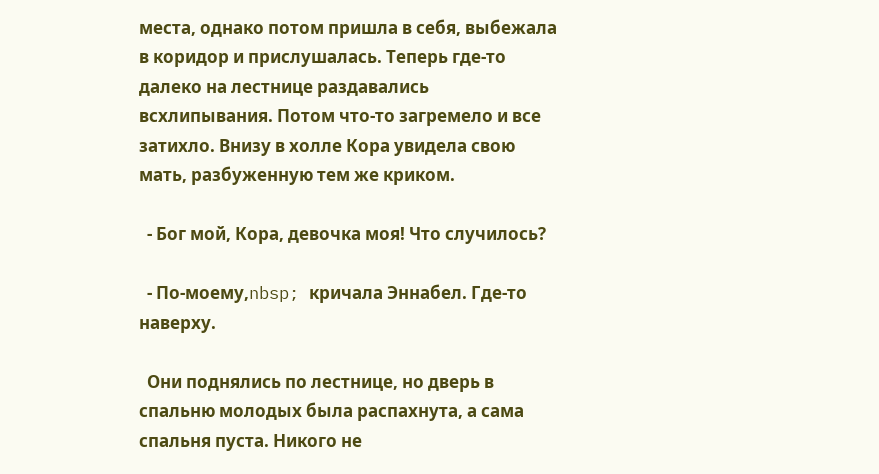места, однако потом пришла в себя, выбежала в коридор и прислушалась. Теперь где-то далеко на лестнице раздавались всхлипывания. Потом что-то загремело и все затихло. Внизу в холле Кора увидела свою мать, разбуженную тем же криком.

  - Бог мой, Кора, девочка моя! Что случилось?

  - По-моему,nbsp; кричала Эннабел. Где-то наверху.

  Они поднялись по лестнице, но дверь в спальню молодых была распахнута, а сама спальня пуста. Никого не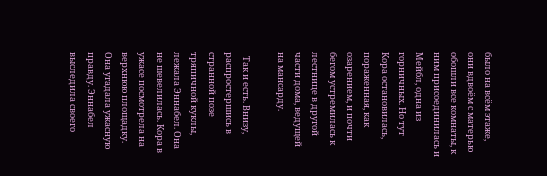было на всём этаже, они вдвоём с матерью обошли все комнаты, к ним присоединилась и Мейбл, одна из горничных. Но тут Кора остановилась, пораженная, как озарением, и почти бегом устремилась к лестнице в другой части дома, ведущей на мансарду.

  Так и есть. Внизу, распростершись в странной позе тряпичной куклы, лежала Эннабел. Она не шевелилась. Кора в ужасе посмотрела на верхнюю площадку. Она угадала ужасную правду. Эннабел выследила своего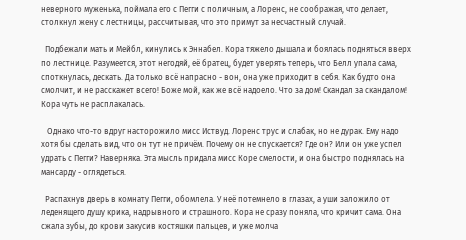неверного муженька, поймала его с Пегги с поличным, а Лоренс, не соображая, что делает, столкнул жену с лестницы, рассчитывая, что это примут за несчастный случай.

  Подбежали мать и Мейбл, кинулись к Эннабел. Кора тяжело дышала и боялась подняться вверх по лестнице. Разумеется, этот негодяй, её братец, будет уверять теперь, что Белл упала сама, споткнулась, дескать. Да только всё напрасно - вон, она уже приходит в себя. Как будто она смолчит, и не расскажет всего! Боже мой, как же всё надоело. Что за дом! Скандал за скандалом! Кора чуть не расплакалась.

   Однако что-то вдруг насторожило мисс Иствуд. Лоренс трус и слабак, но не дурак. Ему надо хотя бы сделать вид, что он тут не причём. Почему он не спускается? Где он? Или он уже успел удрать с Пегги? Наверняка. Эта мысль придала мисс Коре смелости, и она быстро поднялась на мансарду - оглядеться.

  Распахнув дверь в комнату Пегги, обомлела. У неё потемнело в глазах, а уши заложило от леденящего душу крика, надрывного и страшного. Кора не сразу поняла, что кричит сама. Она сжала зубы, до крови закусив костяшки пальцев, и уже молча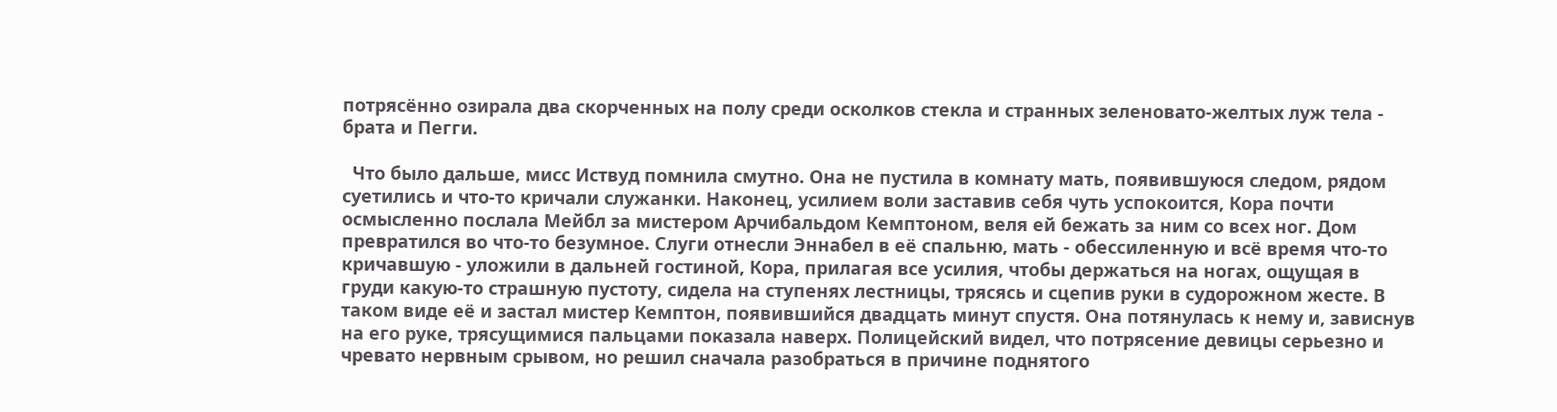потрясённо озирала два скорченных на полу среди осколков стекла и странных зеленовато-желтых луж тела - брата и Пегги.

  Что было дальше, мисс Иствуд помнила смутно. Она не пустила в комнату мать, появившуюся следом, рядом суетились и что-то кричали служанки. Наконец, усилием воли заставив себя чуть успокоится, Кора почти осмысленно послала Мейбл за мистером Арчибальдом Кемптоном, веля ей бежать за ним со всех ног. Дом превратился во что-то безумное. Слуги отнесли Эннабел в её спальню, мать - обессиленную и всё время что-то кричавшую - уложили в дальней гостиной, Кора, прилагая все усилия, чтобы держаться на ногах, ощущая в груди какую-то страшную пустоту, сидела на ступенях лестницы, трясясь и сцепив руки в судорожном жесте. В таком виде её и застал мистер Кемптон, появившийся двадцать минут спустя. Она потянулась к нему и, зависнув на его руке, трясущимися пальцами показала наверх. Полицейский видел, что потрясение девицы серьезно и чревато нервным срывом, но решил сначала разобраться в причине поднятого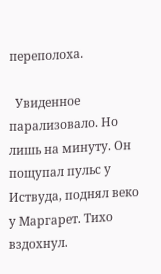переполоха.

  Увиденное парализовало. Но лишь на минуту. Он пощупал пульс у Иствуда, поднял веко у Маргарет. Тихо вздохнул.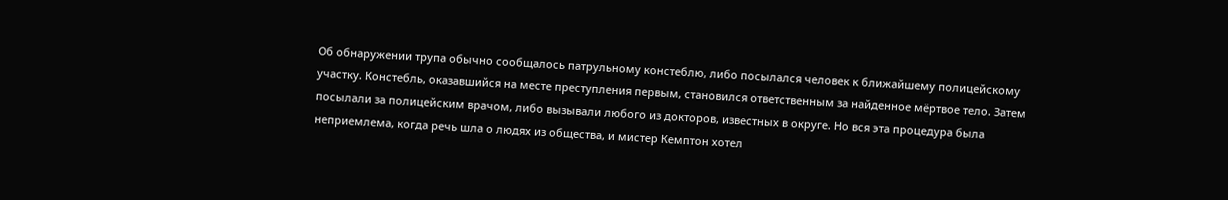Об обнаружении трупа обычно сообщалось патрульному констеблю, либо посылался человек к ближайшему полицейскому участку. Констебль, оказавшийся на месте преступления первым, становился ответственным за найденное мёртвое тело. Затем посылали за полицейским врачом, либо вызывали любого из докторов, известных в округе. Но вся эта процедура была неприемлема, когда речь шла о людях из общества, и мистер Кемптон хотел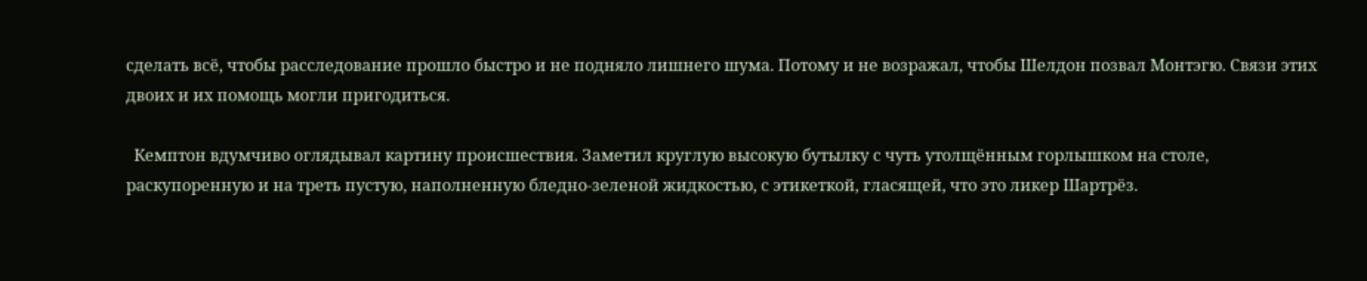сделать всё, чтобы расследование прошло быстро и не подняло лишнего шума. Потому и не возражал, чтобы Шелдон позвал Монтэгю. Связи этих двоих и их помощь могли пригодиться.

  Кемптон вдумчиво оглядывал картину происшествия. Заметил круглую высокую бутылку с чуть утолщённым горлышком на столе, раскупоренную и на треть пустую, наполненную бледно-зеленой жидкостью, с этикеткой, гласящей, что это ликер Шартрёз.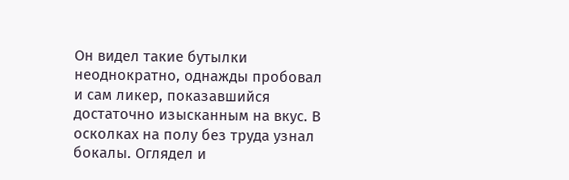Он видел такие бутылки неоднократно, однажды пробовал и сам ликер, показавшийся достаточно изысканным на вкус. В осколках на полу без труда узнал бокалы. Оглядел и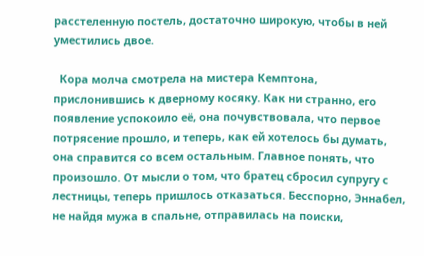расстеленную постель, достаточно широкую, чтобы в ней уместились двое.

  Кора молча смотрела на мистера Кемптона, прислонившись к дверному косяку. Как ни странно, его появление успокоило её, она почувствовала, что первое потрясение прошло, и теперь, как ей хотелось бы думать, она справится со всем остальным. Главное понять, что произошло. От мысли о том, что братец сбросил супругу с лестницы, теперь пришлось отказаться. Бесспорно, Эннабел, не найдя мужа в спальне, отправилась на поиски,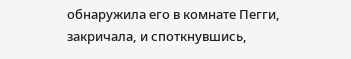обнаружила его в комнате Пегги, закричала, и споткнувшись,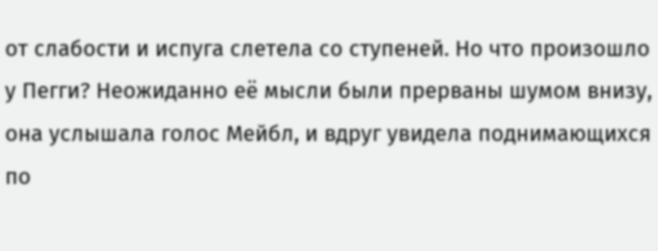от слабости и испуга слетела со ступеней. Но что произошло у Пегги? Неожиданно её мысли были прерваны шумом внизу, она услышала голос Мейбл, и вдруг увидела поднимающихся по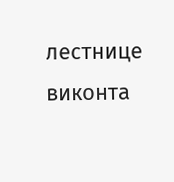лестнице виконта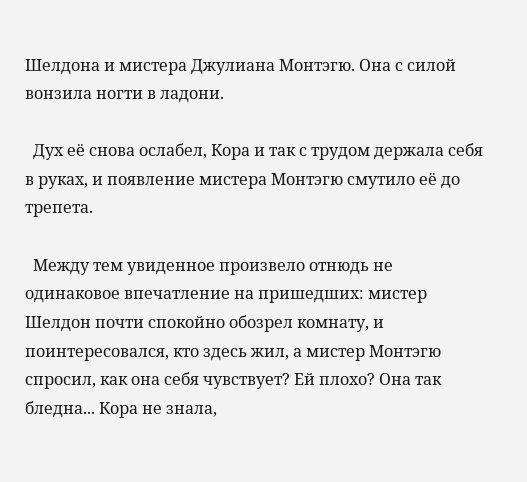Шелдона и мистера Джулиана Монтэгю. Она с силой вонзила ногти в ладони.

  Дух её снова ослабел, Кора и так с трудом держала себя в руках, и появление мистера Монтэгю смутило её до трепета.

  Между тем увиденное произвело отнюдь не одинаковое впечатление на пришедших: мистер Шелдон почти спокойно обозрел комнату, и поинтересовался, кто здесь жил, а мистер Монтэгю спросил, как она себя чувствует? Ей плохо? Она так бледна... Кора не знала,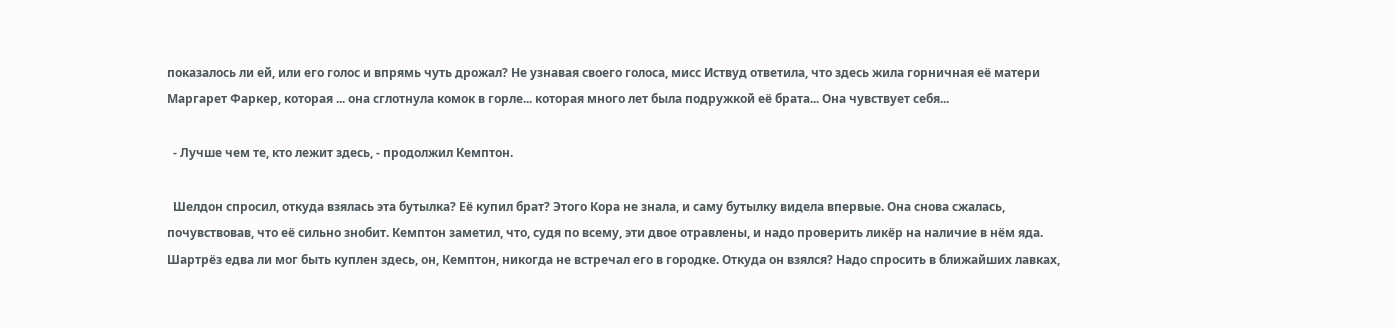показалось ли ей, или его голос и впрямь чуть дрожал? Не узнавая своего голоса, мисс Иствуд ответила, что здесь жила горничная её матери Маргарет Фаркер, которая ... она сглотнула комок в горле... которая много лет была подружкой её брата... Она чувствует себя...

  - Лучше чем те, кто лежит здесь, - продолжил Кемптон.

  Шелдон спросил, откуда взялась эта бутылка? Её купил брат? Этого Кора не знала, и саму бутылку видела впервые. Она снова сжалась, почувствовав, что её сильно знобит. Кемптон заметил, что, судя по всему, эти двое отравлены, и надо проверить ликёр на наличие в нём яда. Шартрёз едва ли мог быть куплен здесь, он, Кемптон, никогда не встречал его в городке. Откуда он взялся? Надо спросить в ближайших лавках,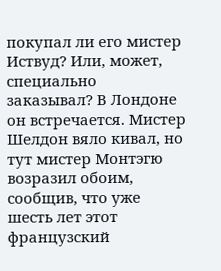покупал ли его мистер Иствуд? Или, может, специально заказывал? В Лондоне он встречается. Мистер Шелдон вяло кивал, но тут мистер Монтэгю возразил обоим, сообщив, что уже шесть лет этот французский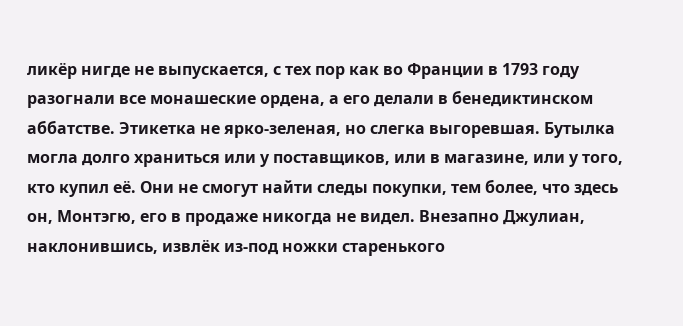ликёр нигде не выпускается, с тех пор как во Франции в 1793 году разогнали все монашеские ордена, а его делали в бенедиктинском аббатстве. Этикетка не ярко-зеленая, но слегка выгоревшая. Бутылка могла долго храниться или у поставщиков, или в магазине, или у того, кто купил её. Они не смогут найти следы покупки, тем более, что здесь он, Монтэгю, его в продаже никогда не видел. Внезапно Джулиан, наклонившись, извлёк из-под ножки старенького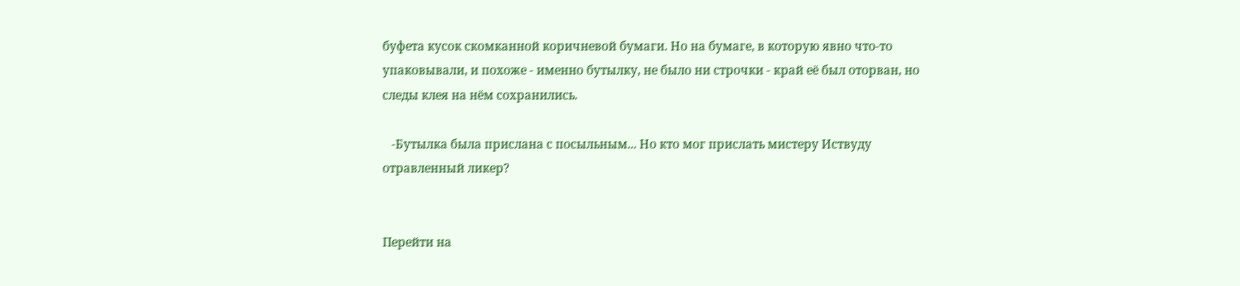буфета кусок скомканной коричневой бумаги. Но на бумаге, в которую явно что-то упаковывали, и похоже - именно бутылку, не было ни строчки - край её был оторван, но следы клея на нём сохранились.

   -Бутылка была прислана с посыльным... Но кто мог прислать мистеру Иствуду отравленный ликер?


Перейти на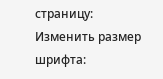страницу:
Изменить размер шрифта: